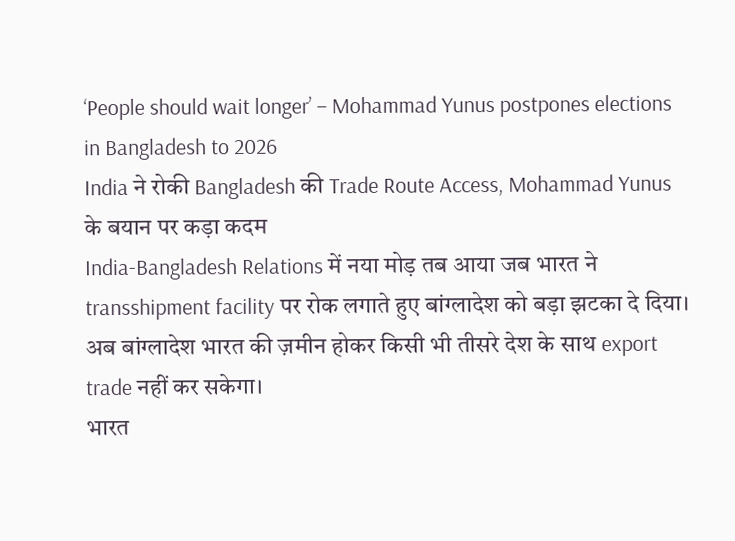‘People should wait longer’ – Mohammad Yunus postpones elections in Bangladesh to 2026
India ने रोकी Bangladesh की Trade Route Access, Mohammad Yunus के बयान पर कड़ा कदम
India-Bangladesh Relations में नया मोड़ तब आया जब भारत ने transshipment facility पर रोक लगाते हुए बांग्लादेश को बड़ा झटका दे दिया। अब बांग्लादेश भारत की ज़मीन होकर किसी भी तीसरे देश के साथ export trade नहीं कर सकेगा।
भारत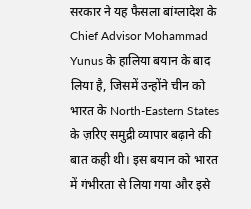सरकार ने यह फैसला बांग्लादेश के Chief Advisor Mohammad Yunus के हालिया बयान के बाद लिया है, जिसमें उन्होंने चीन को भारत के North-Eastern States के ज़रिए समुद्री व्यापार बढ़ाने की बात कही थी। इस बयान को भारत में गंभीरता से लिया गया और इसे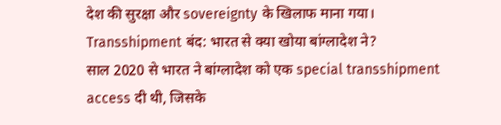देश की सुरक्षा और sovereignty के खिलाफ माना गया।
Transshipment बंद: भारत से क्या खोया बांग्लादेश ने?
साल 2020 से भारत ने बांग्लादेश को एक special transshipment access दी थी, जिसके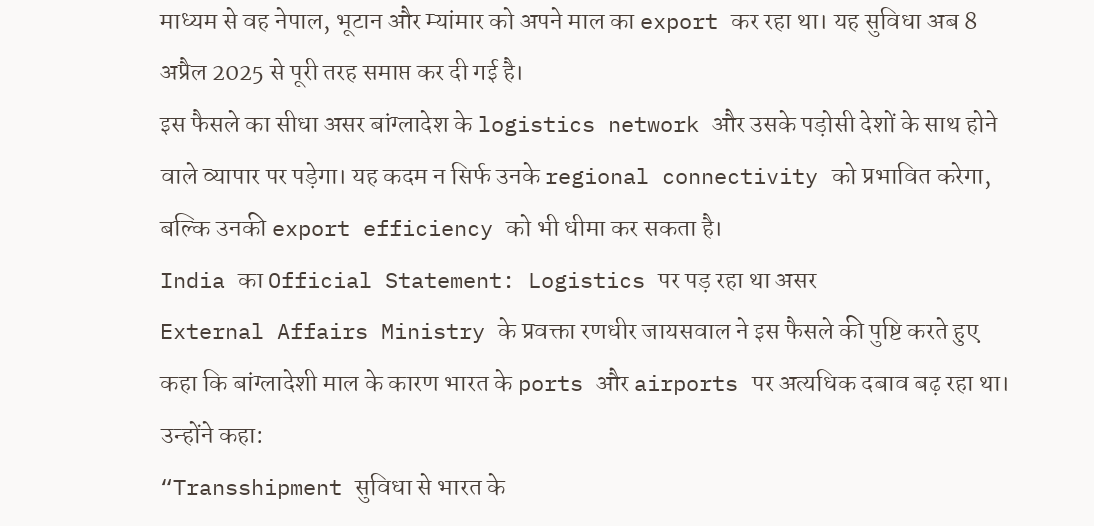माध्यम से वह नेपाल, भूटान और म्यांमार को अपने माल का export कर रहा था। यह सुविधा अब 8 अप्रैल 2025 से पूरी तरह समाप्त कर दी गई है।
इस फैसले का सीधा असर बांग्लादेश के logistics network और उसके पड़ोसी देशों के साथ होने वाले व्यापार पर पड़ेगा। यह कदम न सिर्फ उनके regional connectivity को प्रभावित करेगा, बल्कि उनकी export efficiency को भी धीमा कर सकता है।
India का Official Statement: Logistics पर पड़ रहा था असर
External Affairs Ministry के प्रवक्ता रणधीर जायसवाल ने इस फैसले की पुष्टि करते हुए कहा कि बांग्लादेशी माल के कारण भारत के ports और airports पर अत्यधिक दबाव बढ़ रहा था। उन्होंने कहा:
“Transshipment सुविधा से भारत के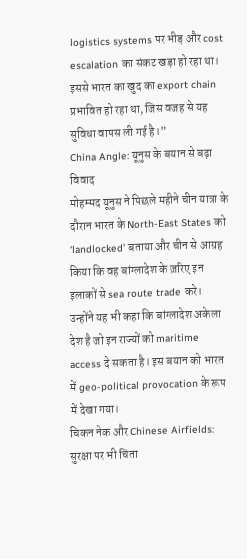logistics systems पर भीड़ और cost escalation का संकट खड़ा हो रहा था। इससे भारत का खुद का export chain प्रभावित हो रहा था, जिस वजह से यह सुविधा वापस ली गई है।”
China Angle: यूनुस के बयान से बढ़ा विवाद
मोहम्मद यूनुस ने पिछले महीने चीन यात्रा के दौरान भारत के North-East States को ‘landlocked’ बताया और चीन से आग्रह किया कि वह बांग्लादेश के ज़रिए इन इलाकों से sea route trade करे।
उन्होंने यह भी कहा कि बांग्लादेश अकेला देश है जो इन राज्यों को maritime access दे सकता है। इस बयान को भारत में geo-political provocation के रूप में देखा गया।
चिकन नेक और Chinese Airfields: सुरक्षा पर भी चिंता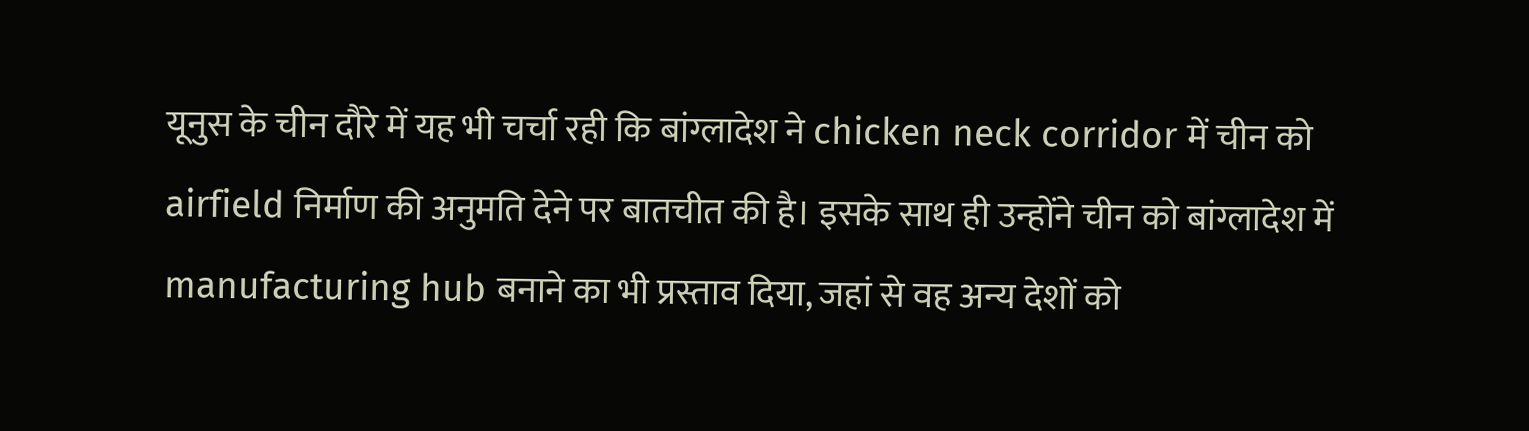यूनुस के चीन दौरे में यह भी चर्चा रही कि बांग्लादेश ने chicken neck corridor में चीन को airfield निर्माण की अनुमति देने पर बातचीत की है। इसके साथ ही उन्होंने चीन को बांग्लादेश में manufacturing hub बनाने का भी प्रस्ताव दिया, जहां से वह अन्य देशों को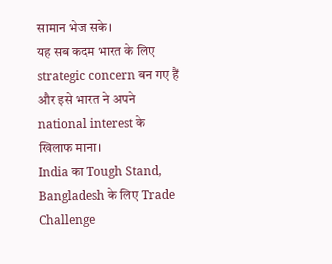सामान भेज सके।
यह सब कदम भारत के लिए strategic concern बन गए हैं और इसे भारत ने अपने national interest के खिलाफ माना।
India का Tough Stand, Bangladesh के लिए Trade Challenge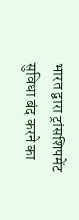भारत द्वारा ट्रांसशिपमेंट सुविधा बंद करने का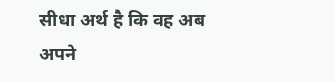सीधा अर्थ है कि वह अब अपने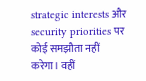strategic interests और security priorities पर कोई समझौता नहीं करेगा। वहीं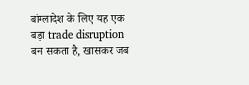बांग्लादेश के लिए यह एक बड़ा trade disruption बन सकता है, खासकर जब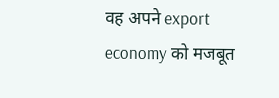वह अपने export economy को मजबूत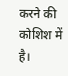करने की कोशिश में है।